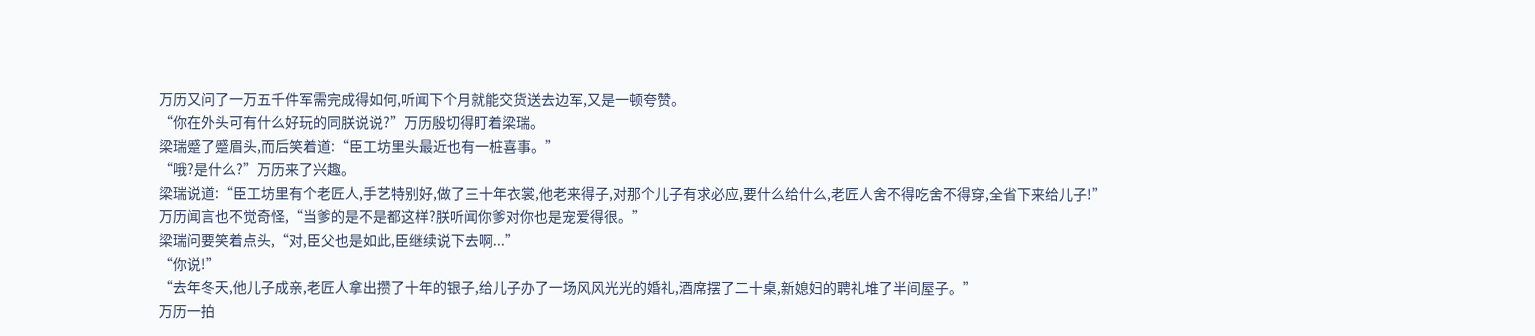万历又问了一万五千件军需完成得如何,听闻下个月就能交货送去边军,又是一顿夸赞。
“你在外头可有什么好玩的同朕说说?”万历殷切得盯着梁瑞。
梁瑞蹙了蹙眉头,而后笑着道:“臣工坊里头最近也有一桩喜事。”
“哦?是什么?”万历来了兴趣。
梁瑞说道:“臣工坊里有个老匠人,手艺特别好,做了三十年衣裳,他老来得子,对那个儿子有求必应,要什么给什么,老匠人舍不得吃舍不得穿,全省下来给儿子!”
万历闻言也不觉奇怪,“当爹的是不是都这样?朕听闻你爹对你也是宠爱得很。”
梁瑞问要笑着点头,“对,臣父也是如此,臣继续说下去啊...”
“你说!”
“去年冬天,他儿子成亲,老匠人拿出攒了十年的银子,给儿子办了一场风风光光的婚礼,酒席摆了二十桌,新媳妇的聘礼堆了半间屋子。”
万历一拍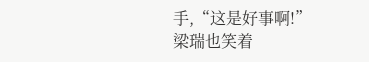手,“这是好事啊!”
梁瑞也笑着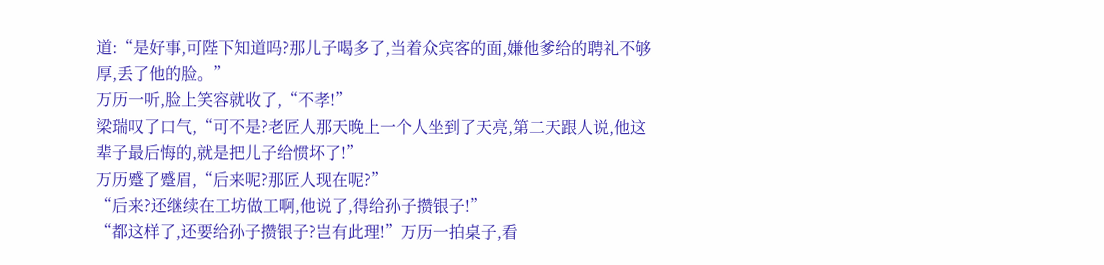道:“是好事,可陛下知道吗?那儿子喝多了,当着众宾客的面,嫌他爹给的聘礼不够厚,丢了他的脸。”
万历一听,脸上笑容就收了,“不孝!”
梁瑞叹了口气,“可不是?老匠人那天晚上一个人坐到了天亮,第二天跟人说,他这辈子最后悔的,就是把儿子给惯坏了!”
万历蹙了蹙眉,“后来呢?那匠人现在呢?”
“后来?还继续在工坊做工啊,他说了,得给孙子攒银子!”
“都这样了,还要给孙子攒银子?岂有此理!”万历一拍桌子,看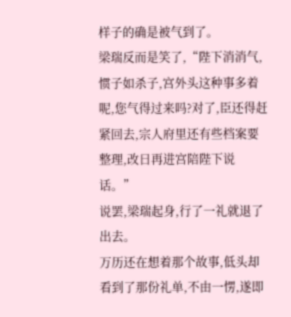样子的确是被气到了。
梁瑞反而是笑了,“陛下消消气,惯子如杀子,宫外头这种事多着呢,您气得过来吗?对了,臣还得赶紧回去,宗人府里还有些档案要整理,改日再进宫陪陛下说话。”
说罢,梁瑞起身,行了一礼就退了出去。
万历还在想着那个故事,低头却看到了那份礼单,不由一愣,遂即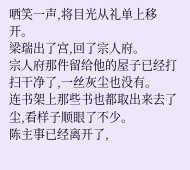哂笑一声,将目光从礼单上移开。
梁瑞出了宫,回了宗人府。
宗人府那件留给他的屋子已经打扫干净了,一丝灰尘也没有。
连书架上那些书也都取出来去了尘,看样子顺眼了不少。
陈主事已经离开了,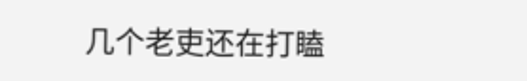几个老吏还在打瞌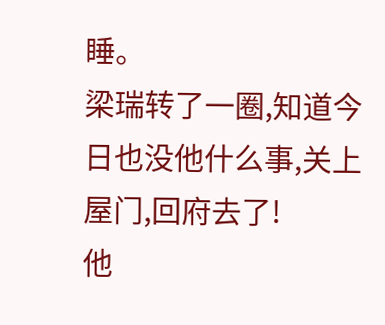睡。
梁瑞转了一圈,知道今日也没他什么事,关上屋门,回府去了!
他